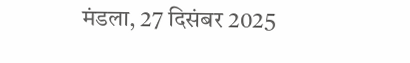मंडला, 27 दिसंबर 2025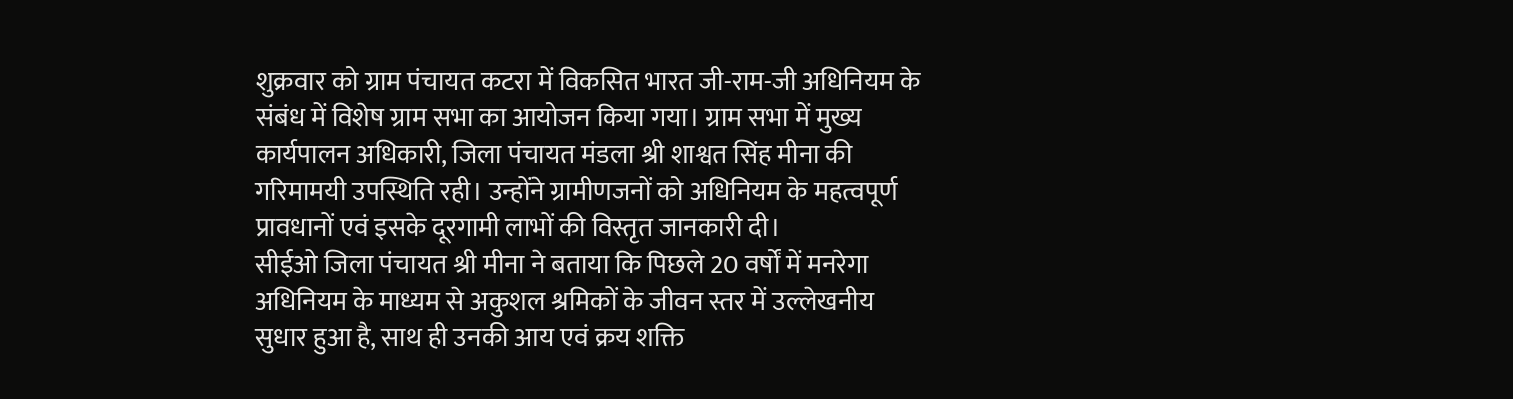शुक्रवार को ग्राम पंचायत कटरा में विकसित भारत जी-राम-जी अधिनियम के संबंध में विशेष ग्राम सभा का आयोजन किया गया। ग्राम सभा में मुख्य कार्यपालन अधिकारी, जिला पंचायत मंडला श्री शाश्वत सिंह मीना की गरिमामयी उपस्थिति रही। उन्होंने ग्रामीणजनों को अधिनियम के महत्वपूर्ण प्रावधानों एवं इसके दूरगामी लाभों की विस्तृत जानकारी दी।
सीईओ जिला पंचायत श्री मीना ने बताया कि पिछले 20 वर्षों में मनरेगा अधिनियम के माध्यम से अकुशल श्रमिकों के जीवन स्तर में उल्लेखनीय सुधार हुआ है, साथ ही उनकी आय एवं क्रय शक्ति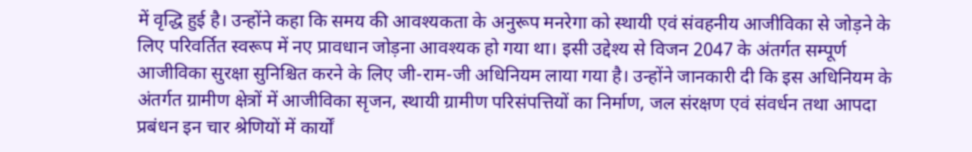में वृद्धि हुई है। उन्होंने कहा कि समय की आवश्यकता के अनुरूप मनरेगा को स्थायी एवं संवहनीय आजीविका से जोड़ने के लिए परिवर्तित स्वरूप में नए प्रावधान जोड़ना आवश्यक हो गया था। इसी उद्देश्य से विजन 2047 के अंतर्गत सम्पूर्ण आजीविका सुरक्षा सुनिश्चित करने के लिए जी-राम-जी अधिनियम लाया गया है। उन्होंने जानकारी दी कि इस अधिनियम के अंतर्गत ग्रामीण क्षेत्रों में आजीविका सृजन, स्थायी ग्रामीण परिसंपत्तियों का निर्माण, जल संरक्षण एवं संवर्धन तथा आपदा प्रबंधन इन चार श्रेणियों में कार्यों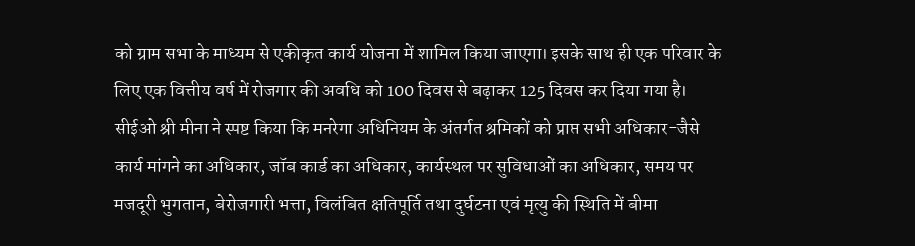को ग्राम सभा के माध्यम से एकीकृत कार्य योजना में शामिल किया जाएगा। इसके साथ ही एक परिवार के लिए एक वित्तीय वर्ष में रोजगार की अवधि को 100 दिवस से बढ़ाकर 125 दिवस कर दिया गया है।
सीईओ श्री मीना ने स्पष्ट किया कि मनरेगा अधिनियम के अंतर्गत श्रमिकों को प्राप्त सभी अधिकार-जैसे कार्य मांगने का अधिकार, जॉब कार्ड का अधिकार, कार्यस्थल पर सुविधाओं का अधिकार, समय पर मजदूरी भुगतान, बेरोजगारी भत्ता, विलंबित क्षतिपूर्ति तथा दुर्घटना एवं मृत्यु की स्थिति में बीमा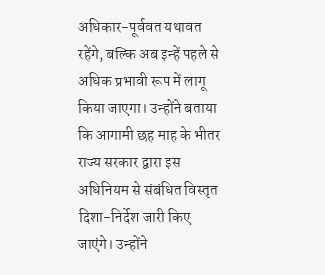अधिकार-पूर्ववत यथावत रहेंगे, बल्कि अब इन्हें पहले से अधिक प्रभावी रूप में लागू किया जाएगा। उन्होंने बताया कि आगामी छह माह के भीतर राज्य सरकार द्वारा इस अधिनियम से संबंधित विस्तृत दिशा-निर्देश जारी किए जाएंगे। उन्होंने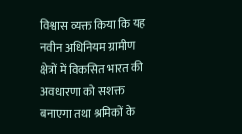विश्वास व्यक्त किया कि यह नवीन अधिनियम ग्रामीण क्षेत्रों में विकसित भारत की अवधारणा को सशक्त बनाएगा तथा श्रमिकों के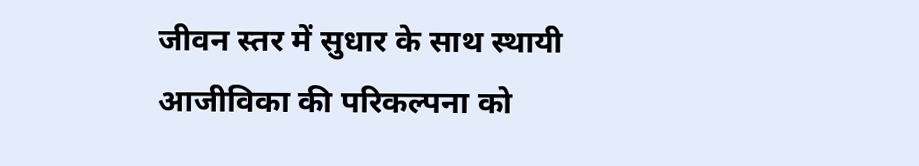जीवन स्तर में सुधार के साथ स्थायी आजीविका की परिकल्पना को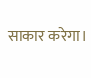साकार करेगा।